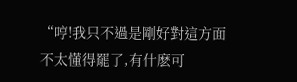“哼!我只不過是剛好對這方面不太懂得罷了,有什麽可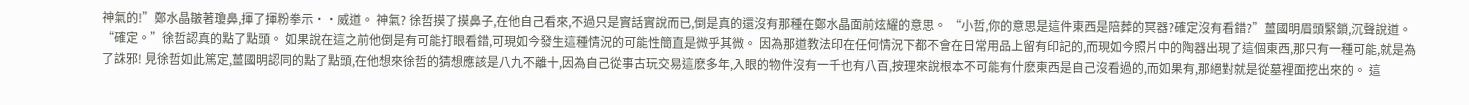神氣的!”鄭水晶皺著瓊鼻,揮了揮粉拳示··威道。 神氣? 徐哲摸了摸鼻子,在他自己看來,不過只是實話實說而已,倒是真的還沒有那種在鄭水晶面前炫耀的意思。 “小哲,你的意思是這件東西是陪葬的冥器?確定沒有看錯?”薑國明眉頭緊鎖,沉聲說道。 “確定。”徐哲認真的點了點頭。 如果說在這之前他倒是有可能打眼看錯,可現如今發生這種情況的可能性簡直是微乎其微。 因為那道教法印在任何情況下都不會在日常用品上留有印記的,而現如今照片中的陶器出現了這個東西,那只有一種可能,就是為了誅邪! 見徐哲如此篤定,薑國明認同的點了點頭,在他想來徐哲的猜想應該是八九不離十,因為自己從事古玩交易這麽多年,入眼的物件沒有一千也有八百,按理來說根本不可能有什麽東西是自己沒看過的,而如果有,那絕對就是從墓裡面挖出來的。 這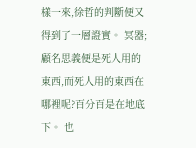樣一來,徐哲的判斷便又得到了一層證實。 冥器;顧名思義便是死人用的東西,而死人用的東西在哪裡呢?百分百是在地底下。 也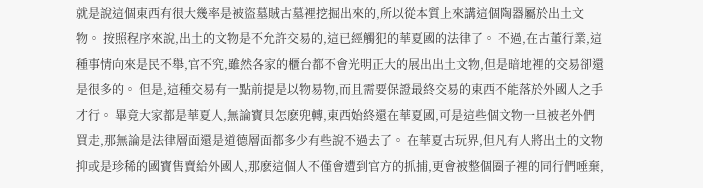就是說這個東西有很大幾率是被盜墓賊古墓裡挖掘出來的,所以從本質上來講這個陶器屬於出土文物。 按照程序來說,出土的文物是不允許交易的,這已經觸犯的華夏國的法律了。 不過,在古董行業,這種事情向來是民不舉,官不究,雖然各家的櫃台都不會光明正大的展出出土文物,但是暗地裡的交易卻還是很多的。 但是,這種交易有一點前提是以物易物,而且需要保證最終交易的東西不能落於外國人之手才行。 畢竟大家都是華夏人,無論寶貝怎麽兜轉,東西始終還在華夏國,可是這些個文物一旦被老外們買走,那無論是法律層面還是道德層面都多少有些說不過去了。 在華夏古玩界,但凡有人將出土的文物抑或是珍稀的國寶售賣給外國人,那麽這個人不僅會遭到官方的抓捕,更會被整個圈子裡的同行們唾棄,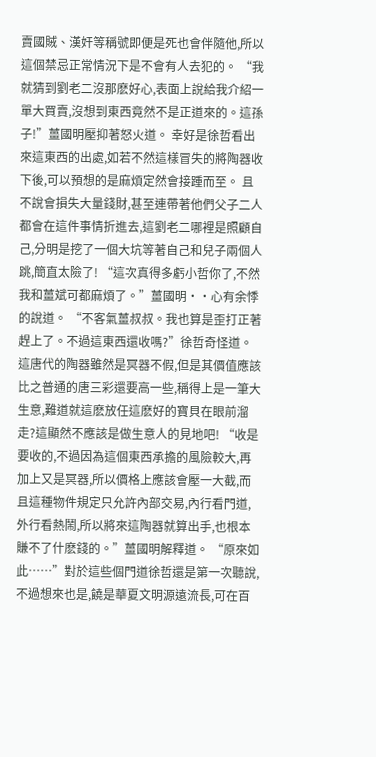賣國賊、漢奸等稱號即便是死也會伴隨他,所以這個禁忌正常情況下是不會有人去犯的。 “我就猜到劉老二沒那麽好心,表面上說給我介紹一單大買賣,沒想到東西竟然不是正道來的。這孫子!”薑國明壓抑著怒火道。 幸好是徐哲看出來這東西的出處,如若不然這樣冒失的將陶器收下後,可以預想的是麻煩定然會接踵而至。 且不說會損失大量錢財,甚至連帶著他們父子二人都會在這件事情折進去,這劉老二哪裡是照顧自己,分明是挖了一個大坑等著自己和兒子兩個人跳,簡直太險了! “這次真得多虧小哲你了,不然我和薑斌可都麻煩了。”薑國明··心有余悸的說道。 “不客氣薑叔叔。我也算是歪打正著趕上了。不過這東西還收嗎?”徐哲奇怪道。 這唐代的陶器雖然是冥器不假,但是其價值應該比之普通的唐三彩還要高一些,稱得上是一筆大生意,難道就這麽放任這麽好的寶貝在眼前溜走?這顯然不應該是做生意人的見地吧! “收是要收的,不過因為這個東西承擔的風險較大,再加上又是冥器,所以價格上應該會壓一大截,而且這種物件規定只允許內部交易,內行看門道,外行看熱鬧,所以將來這陶器就算出手,也根本賺不了什麽錢的。”薑國明解釋道。 “原來如此……”對於這些個門道徐哲還是第一次聽說,不過想來也是,饒是華夏文明源遠流長,可在百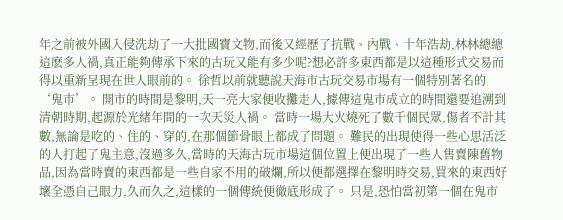年之前被外國入侵洗劫了一大批國寶文物,而後又經歷了抗戰、內戰、十年浩劫,林林總總這麽多人禍,真正能夠傳承下來的古玩又能有多少呢?想必許多東西都是以這種形式交易而得以重新呈現在世人眼前的。 徐哲以前就聽說天海市古玩交易市場有一個特別著名的‘鬼市’。 開市的時間是黎明,天一亮大家便收攤走人,據傳這鬼市成立的時間還要追溯到清朝時期,起源於光緒年間的一次天災人禍。 當時一場大火燒死了數千個民眾,傷者不計其數,無論是吃的、住的、穿的,在那個節骨眼上都成了問題。 難民的出現使得一些心思活泛的人打起了鬼主意,沒過多久,當時的天海古玩市場這個位置上便出現了一些人售賣陳舊物品,因為當時賣的東西都是一些自家不用的破爛,所以便都選擇在黎明時交易,買來的東西好壞全憑自己眼力,久而久之,這樣的一個傳統便徹底形成了。 只是,恐怕當初第一個在鬼市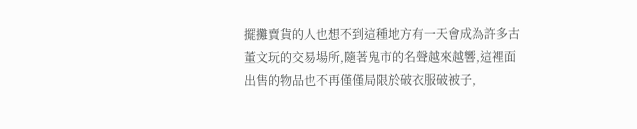擺攤賣貨的人也想不到這種地方有一天會成為許多古董文玩的交易場所,隨著鬼市的名聲越來越響,這裡面出售的物品也不再僅僅局限於破衣服破被子,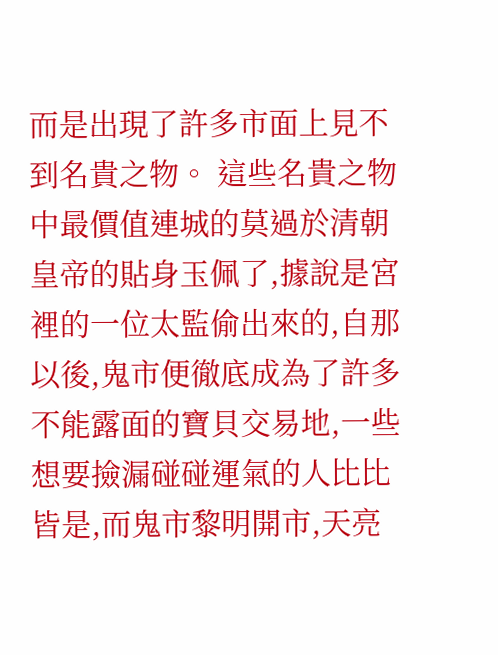而是出現了許多市面上見不到名貴之物。 這些名貴之物中最價值連城的莫過於清朝皇帝的貼身玉佩了,據說是宮裡的一位太監偷出來的,自那以後,鬼市便徹底成為了許多不能露面的寶貝交易地,一些想要撿漏碰碰運氣的人比比皆是,而鬼市黎明開市,天亮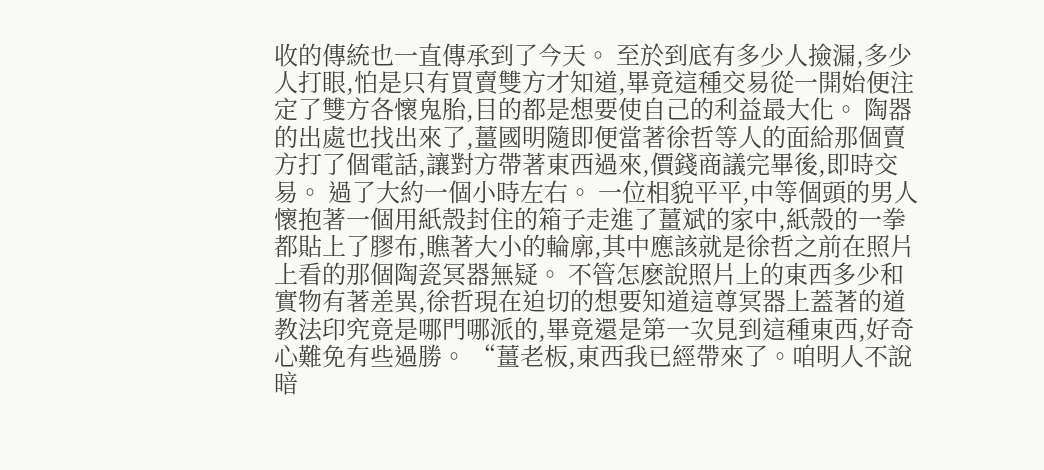收的傳統也一直傳承到了今天。 至於到底有多少人撿漏,多少人打眼,怕是只有買賣雙方才知道,畢竟這種交易從一開始便注定了雙方各懷鬼胎,目的都是想要使自己的利益最大化。 陶器的出處也找出來了,薑國明隨即便當著徐哲等人的面給那個賣方打了個電話,讓對方帶著東西過來,價錢商議完畢後,即時交易。 過了大約一個小時左右。 一位相貌平平,中等個頭的男人懷抱著一個用紙殼封住的箱子走進了薑斌的家中,紙殼的一拳都貼上了膠布,瞧著大小的輪廓,其中應該就是徐哲之前在照片上看的那個陶瓷冥器無疑。 不管怎麽說照片上的東西多少和實物有著差異,徐哲現在迫切的想要知道這尊冥器上蓋著的道教法印究竟是哪門哪派的,畢竟還是第一次見到這種東西,好奇心難免有些過勝。 “薑老板,東西我已經帶來了。咱明人不說暗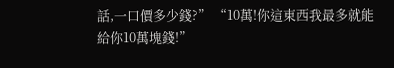話,一口價多少錢?” “10萬!你這東西我最多就能給你10萬塊錢!”